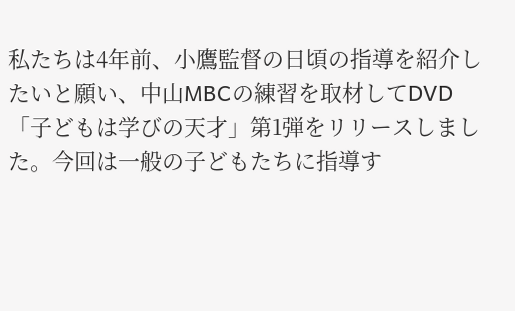私たちは4年前、小鷹監督の日頃の指導を紹介したいと願い、中山MBCの練習を取材してDVD「子どもは学びの天才」第1弾をリリースしました。今回は一般の子どもたちに指導す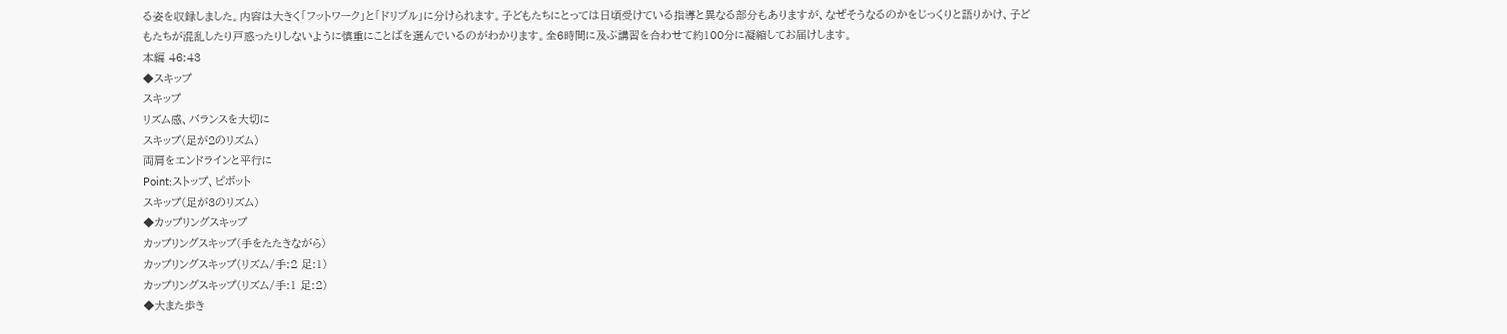る姿を収録しました。内容は大きく「フットワーク」と「ドリブル」に分けられます。子どもたちにとっては日頃受けている指導と異なる部分もありますが、なぜそうなるのかをじっくりと語りかけ、子どもたちが混乱したり戸惑ったりしないように慎重にことばを選んでいるのがわかります。全6時間に及ぶ講習を合わせて約100分に凝縮してお届けします。
本編 46:43
◆スキップ
スキップ
リズム感、バランスを大切に
スキップ(足が2のリズム)
両肩をエンドラインと平行に
Point:ストップ、ピボット
スキップ(足が3のリズム)
◆カップリングスキップ
カップリングスキップ(手をたたきながら)
カップリングスキップ(リズム/手:2 足:1)
カップリングスキップ(リズム/手:1 足:2)
◆大また歩き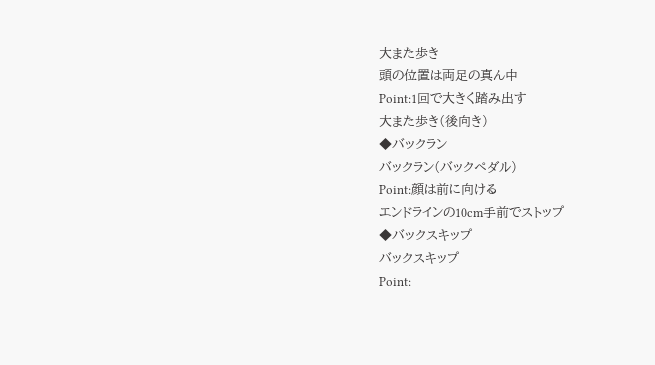大また歩き
頭の位置は両足の真ん中
Point:1回で大きく踏み出す
大また歩き(後向き)
◆バックラン
バックラン(バックペダル)
Point:顔は前に向ける
エンドラインの10cm手前でストップ
◆バックスキップ
バックスキップ
Point: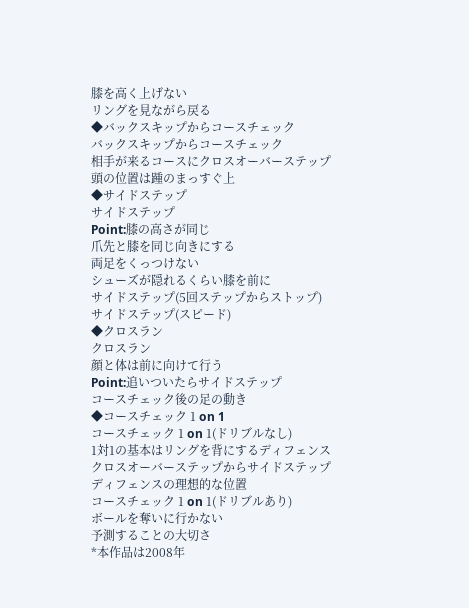膝を高く上げない
リングを見ながら戻る
◆バックスキップからコースチェック
バックスキップからコースチェック
相手が来るコースにクロスオーバーステップ
頭の位置は踵のまっすぐ上
◆サイドステップ
サイドステップ
Point:膝の高さが同じ
爪先と膝を同じ向きにする
両足をくっつけない
シューズが隠れるくらい膝を前に
サイドステップ(5回ステップからストップ)
サイドステップ(スピード)
◆クロスラン
クロスラン
顔と体は前に向けて行う
Point:追いついたらサイドステップ
コースチェック後の足の動き
◆コースチェック 1 on 1
コースチェック 1 on 1(ドリブルなし)
1対1の基本はリングを背にするディフェンス
クロスオーバーステップからサイドステップ
ディフェンスの理想的な位置
コースチェック 1 on 1(ドリブルあり)
ボールを奪いに行かない
予測することの大切さ
*本作品は2008年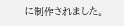に制作されました。